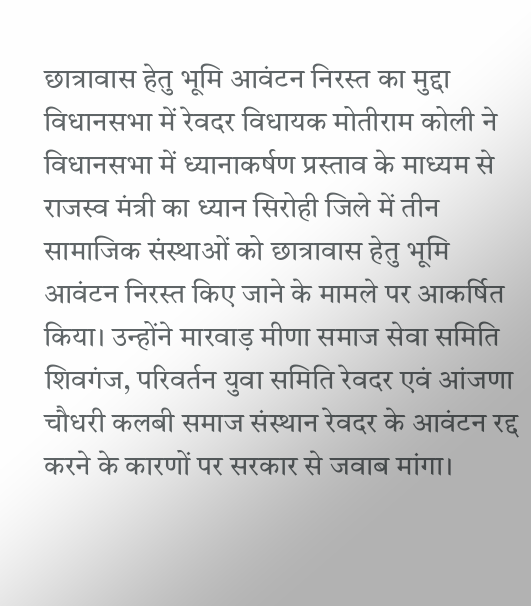छात्रावास हेतु भूमि आवंटन निरस्त का मुद्दा विधानसभा में रेवदर विधायक मोतीराम कोली ने विधानसभा में ध्यानाकर्षण प्रस्ताव के माध्यम से राजस्व मंत्री का ध्यान सिरोही जिले में तीन सामाजिक संस्थाओं को छात्रावास हेतु भूमि आवंटन निरस्त किए जाने के मामले पर आकर्षित किया। उन्होंने मारवाड़ मीणा समाज सेवा समिति शिवगंज, परिवर्तन युवा समिति रेवदर एवं आंजणा चौधरी कलबी समाज संस्थान रेवदर के आवंटन रद्द करने के कारणों पर सरकार से जवाब मांगा।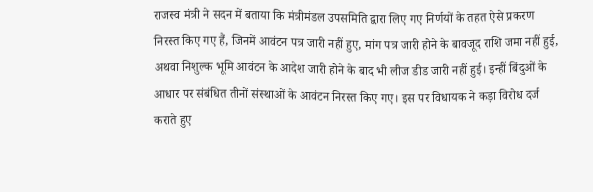राजस्व मंत्री ने सदन में बताया कि मंत्रीमंडल उपसमिति द्वारा लिए गए निर्णयों के तहत ऐसे प्रकरण निरस्त किए गए हैं, जिनमें आवंटन पत्र जारी नहीं हुए, मांग पत्र जारी होने के बावजूद राशि जमा नहीं हुई, अथवा निशुल्क भूमि आवंटन के आदेश जारी होने के बाद भी लीज डीड जारी नहीं हुई। इन्हीं बिंदुओं के आधार पर संबंधित तीनों संस्थाओं के आवंटन निरस्त किए गए। इस पर विधायक ने कड़ा विरोध दर्ज कराते हुए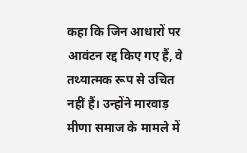कहा कि जिन आधारों पर आवंटन रद्द किए गए हैं, वे तथ्यात्मक रूप से उचित नहीं हैं। उन्होंने मारवाड़ मीणा समाज के मामले में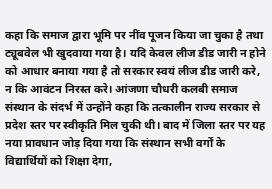कहा कि समाज द्वारा भूमि पर नींव पूजन किया जा चुका है तथा ट्यूबवेल भी खुदवाया गया है। यदि केवल लीज डीड जारी न होने को आधार बनाया गया है तो सरकार स्वयं लीज डीड जारी करे, न कि आवंटन निरस्त करे। आंजणा चौधरी कलबी समाज संस्थान के संदर्भ में उन्होंने कहा कि तत्कालीन राज्य सरकार से प्रदेश स्तर पर स्वीकृति मिल चुकी थी। बाद में जिला स्तर पर यह नया प्रावधान जोड़ दिया गया कि संस्थान सभी वर्गों के विद्यार्थियों को शिक्षा देगा,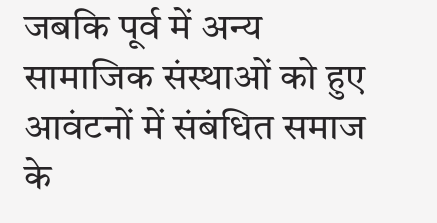जबकि पूर्व में अन्य सामाजिक संस्थाओं को हुए आवंटनों में संबंधित समाज के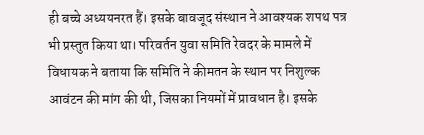ही बच्चे अध्ययनरत हैं। इसके बावजूद संस्थान ने आवश्यक शपथ पत्र भी प्रस्तुत किया था। परिवर्तन युवा समिति रेवदर के मामले में विधायक ने बताया कि समिति ने कीमतन के स्थान पर निशुल्क आवंटन की मांग की थी, जिसका नियमों में प्रावधान है। इसके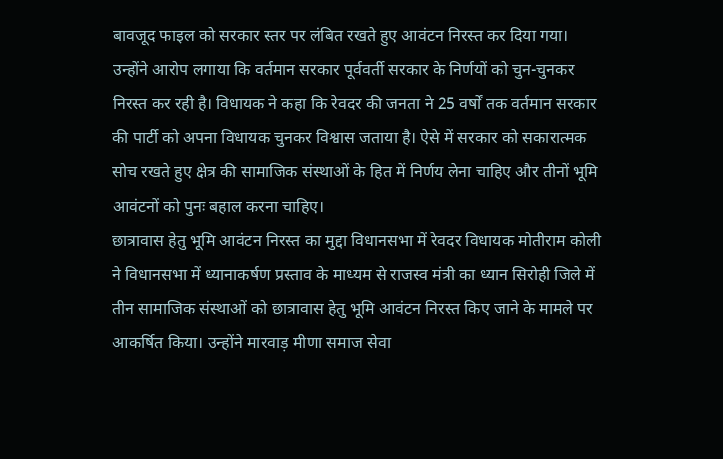बावजूद फाइल को सरकार स्तर पर लंबित रखते हुए आवंटन निरस्त कर दिया गया। उन्होंने आरोप लगाया कि वर्तमान सरकार पूर्ववर्ती सरकार के निर्णयों को चुन-चुनकर निरस्त कर रही है। विधायक ने कहा कि रेवदर की जनता ने 25 वर्षों तक वर्तमान सरकार की पार्टी को अपना विधायक चुनकर विश्वास जताया है। ऐसे में सरकार को सकारात्मक सोच रखते हुए क्षेत्र की सामाजिक संस्थाओं के हित में निर्णय लेना चाहिए और तीनों भूमि आवंटनों को पुनः बहाल करना चाहिए।
छात्रावास हेतु भूमि आवंटन निरस्त का मुद्दा विधानसभा में रेवदर विधायक मोतीराम कोली ने विधानसभा में ध्यानाकर्षण प्रस्ताव के माध्यम से राजस्व मंत्री का ध्यान सिरोही जिले में तीन सामाजिक संस्थाओं को छात्रावास हेतु भूमि आवंटन निरस्त किए जाने के मामले पर आकर्षित किया। उन्होंने मारवाड़ मीणा समाज सेवा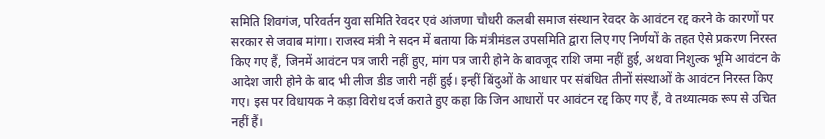समिति शिवगंज, परिवर्तन युवा समिति रेवदर एवं आंजणा चौधरी कलबी समाज संस्थान रेवदर के आवंटन रद्द करने के कारणों पर सरकार से जवाब मांगा। राजस्व मंत्री ने सदन में बताया कि मंत्रीमंडल उपसमिति द्वारा लिए गए निर्णयों के तहत ऐसे प्रकरण निरस्त किए गए हैं, जिनमें आवंटन पत्र जारी नहीं हुए, मांग पत्र जारी होने के बावजूद राशि जमा नहीं हुई, अथवा निशुल्क भूमि आवंटन के आदेश जारी होने के बाद भी लीज डीड जारी नहीं हुई। इन्हीं बिंदुओं के आधार पर संबंधित तीनों संस्थाओं के आवंटन निरस्त किए गए। इस पर विधायक ने कड़ा विरोध दर्ज कराते हुए कहा कि जिन आधारों पर आवंटन रद्द किए गए हैं, वे तथ्यात्मक रूप से उचित नहीं हैं।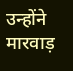उन्होंने मारवाड़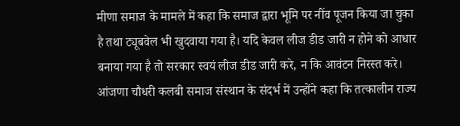मीणा समाज के मामले में कहा कि समाज द्वारा भूमि पर नींव पूजन किया जा चुका है तथा ट्यूबवेल भी खुदवाया गया है। यदि केवल लीज डीड जारी न होने को आधार बनाया गया है तो सरकार स्वयं लीज डीड जारी करे, न कि आवंटन निरस्त करे। आंजणा चौधरी कलबी समाज संस्थान के संदर्भ में उन्होंने कहा कि तत्कालीन राज्य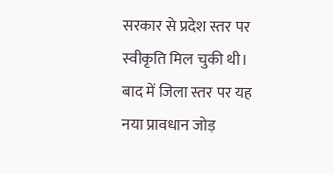सरकार से प्रदेश स्तर पर स्वीकृति मिल चुकी थी। बाद में जिला स्तर पर यह नया प्रावधान जोड़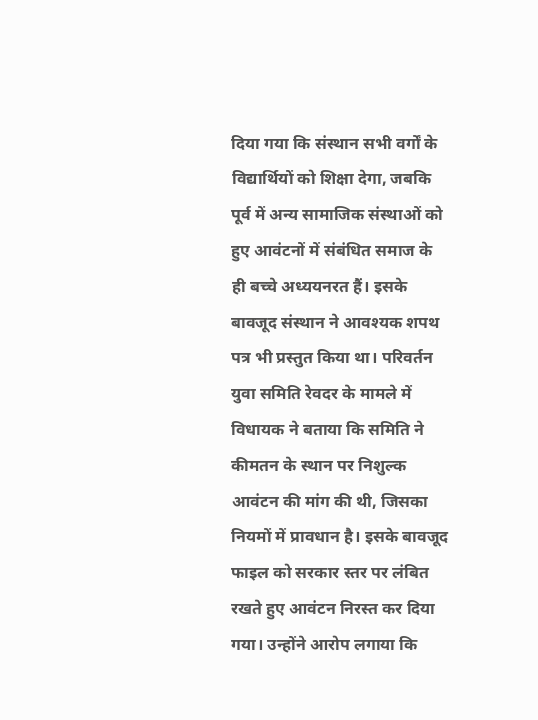दिया गया कि संस्थान सभी वर्गों के विद्यार्थियों को शिक्षा देगा, जबकि पूर्व में अन्य सामाजिक संस्थाओं को हुए आवंटनों में संबंधित समाज के ही बच्चे अध्ययनरत हैं। इसके बावजूद संस्थान ने आवश्यक शपथ पत्र भी प्रस्तुत किया था। परिवर्तन युवा समिति रेवदर के मामले में विधायक ने बताया कि समिति ने कीमतन के स्थान पर निशुल्क आवंटन की मांग की थी, जिसका नियमों में प्रावधान है। इसके बावजूद फाइल को सरकार स्तर पर लंबित रखते हुए आवंटन निरस्त कर दिया गया। उन्होंने आरोप लगाया कि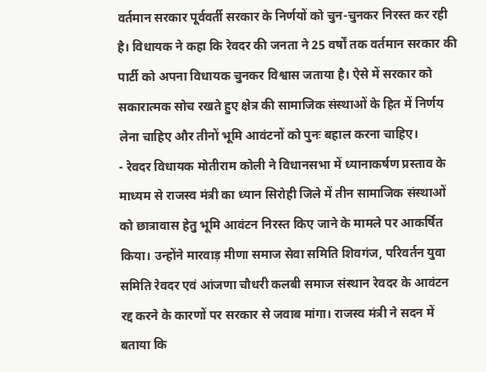वर्तमान सरकार पूर्ववर्ती सरकार के निर्णयों को चुन-चुनकर निरस्त कर रही है। विधायक ने कहा कि रेवदर की जनता ने 25 वर्षों तक वर्तमान सरकार की पार्टी को अपना विधायक चुनकर विश्वास जताया है। ऐसे में सरकार को सकारात्मक सोच रखते हुए क्षेत्र की सामाजिक संस्थाओं के हित में निर्णय लेना चाहिए और तीनों भूमि आवंटनों को पुनः बहाल करना चाहिए।
- रेवदर विधायक मोतीराम कोली ने विधानसभा में ध्यानाकर्षण प्रस्ताव के माध्यम से राजस्व मंत्री का ध्यान सिरोही जिले में तीन सामाजिक संस्थाओं को छात्रावास हेतु भूमि आवंटन निरस्त किए जाने के मामले पर आकर्षित किया। उन्होंने मारवाड़ मीणा समाज सेवा समिति शिवगंज, परिवर्तन युवा समिति रेवदर एवं आंजणा चौधरी कलबी समाज संस्थान रेवदर के आवंटन रद्द करने के कारणों पर सरकार से जवाब मांगा। राजस्व मंत्री ने सदन में बताया कि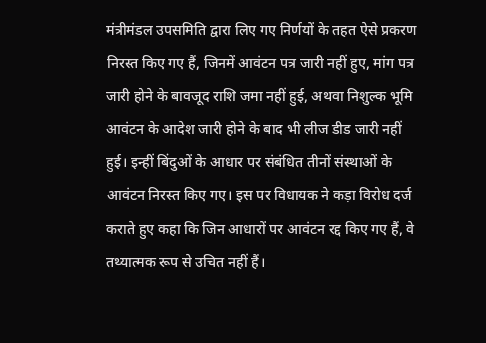मंत्रीमंडल उपसमिति द्वारा लिए गए निर्णयों के तहत ऐसे प्रकरण निरस्त किए गए हैं, जिनमें आवंटन पत्र जारी नहीं हुए, मांग पत्र जारी होने के बावजूद राशि जमा नहीं हुई, अथवा निशुल्क भूमि आवंटन के आदेश जारी होने के बाद भी लीज डीड जारी नहीं हुई। इन्हीं बिंदुओं के आधार पर संबंधित तीनों संस्थाओं के आवंटन निरस्त किए गए। इस पर विधायक ने कड़ा विरोध दर्ज कराते हुए कहा कि जिन आधारों पर आवंटन रद्द किए गए हैं, वे तथ्यात्मक रूप से उचित नहीं हैं।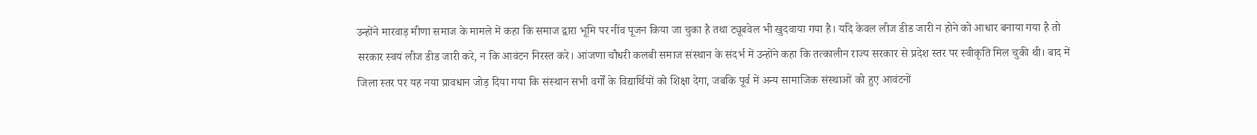उन्होंने मारवाड़ मीणा समाज के मामले में कहा कि समाज द्वारा भूमि पर नींव पूजन किया जा चुका है तथा ट्यूबवेल भी खुदवाया गया है। यदि केवल लीज डीड जारी न होने को आधार बनाया गया है तो सरकार स्वयं लीज डीड जारी करे, न कि आवंटन निरस्त करे। आंजणा चौधरी कलबी समाज संस्थान के संदर्भ में उन्होंने कहा कि तत्कालीन राज्य सरकार से प्रदेश स्तर पर स्वीकृति मिल चुकी थी। बाद में जिला स्तर पर यह नया प्रावधान जोड़ दिया गया कि संस्थान सभी वर्गों के विद्यार्थियों को शिक्षा देगा, जबकि पूर्व में अन्य सामाजिक संस्थाओं को हुए आवंटनों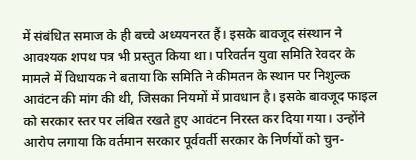में संबंधित समाज के ही बच्चे अध्ययनरत हैं। इसके बावजूद संस्थान ने आवश्यक शपथ पत्र भी प्रस्तुत किया था। परिवर्तन युवा समिति रेवदर के मामले में विधायक ने बताया कि समिति ने कीमतन के स्थान पर निशुल्क आवंटन की मांग की थी, जिसका नियमों में प्रावधान है। इसके बावजूद फाइल को सरकार स्तर पर लंबित रखते हुए आवंटन निरस्त कर दिया गया। उन्होंने आरोप लगाया कि वर्तमान सरकार पूर्ववर्ती सरकार के निर्णयों को चुन-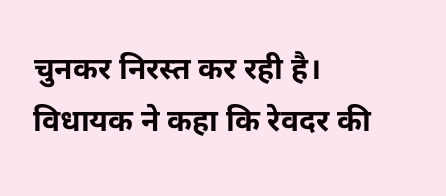चुनकर निरस्त कर रही है। विधायक ने कहा कि रेवदर की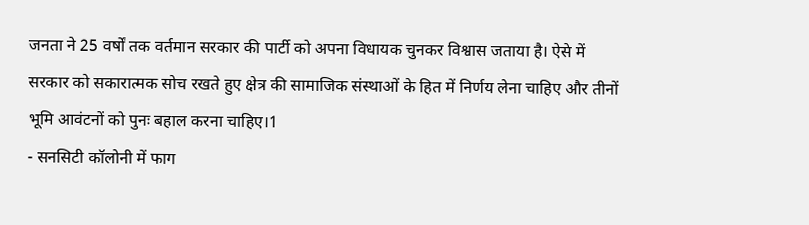जनता ने 25 वर्षों तक वर्तमान सरकार की पार्टी को अपना विधायक चुनकर विश्वास जताया है। ऐसे में सरकार को सकारात्मक सोच रखते हुए क्षेत्र की सामाजिक संस्थाओं के हित में निर्णय लेना चाहिए और तीनों भूमि आवंटनों को पुनः बहाल करना चाहिए।1
- सनसिटी कॉलोनी में फाग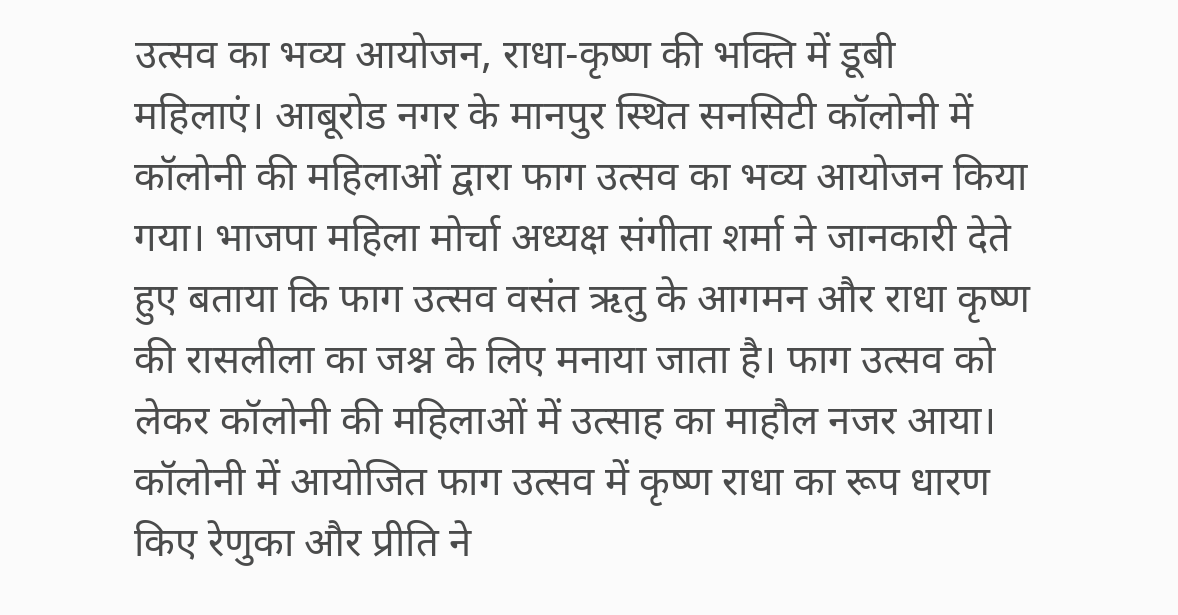उत्सव का भव्य आयोजन, राधा-कृष्ण की भक्ति में डूबी महिलाएं। आबूरोड नगर के मानपुर स्थित सनसिटी कॉलोनी में कॉलोनी की महिलाओं द्वारा फाग उत्सव का भव्य आयोजन किया गया। भाजपा महिला मोर्चा अध्यक्ष संगीता शर्मा ने जानकारी देते हुए बताया कि फाग उत्सव वसंत ऋतु के आगमन और राधा कृष्ण की रासलीला का जश्न के लिए मनाया जाता है। फाग उत्सव को लेकर कॉलोनी की महिलाओं में उत्साह का माहौल नजर आया। कॉलोनी में आयोजित फाग उत्सव में कृष्ण राधा का रूप धारण किए रेणुका और प्रीति ने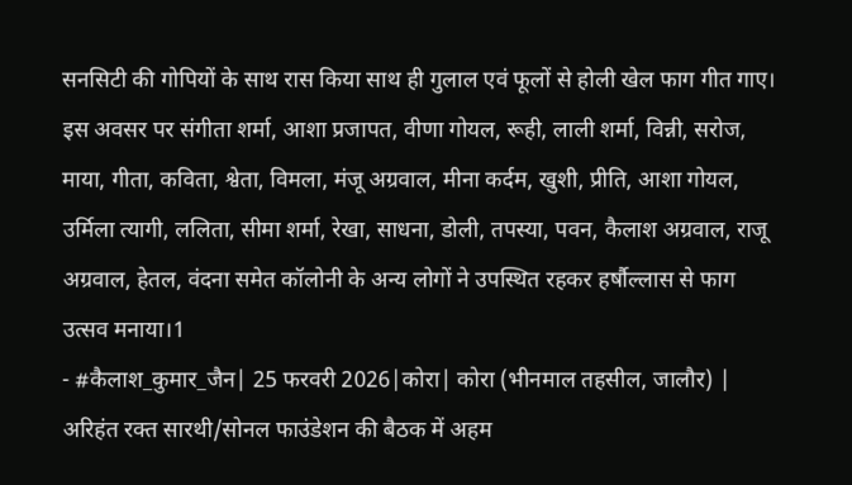सनसिटी की गोपियों के साथ रास किया साथ ही गुलाल एवं फूलों से होली खेल फाग गीत गाए। इस अवसर पर संगीता शर्मा, आशा प्रजापत, वीणा गोयल, रूही, लाली शर्मा, विन्नी, सरोज, माया, गीता, कविता, श्वेता, विमला, मंजू अग्रवाल, मीना कर्दम, खुशी, प्रीति, आशा गोयल, उर्मिला त्यागी, ललिता, सीमा शर्मा, रेखा, साधना, डोली, तपस्या, पवन, कैलाश अग्रवाल, राजू अग्रवाल, हेतल, वंदना समेत कॉलोनी के अन्य लोगों ने उपस्थित रहकर हर्षौल्लास से फाग उत्सव मनाया।1
- #कैलाश_कुमार_जैन| 25 फरवरी 2026|कोरा| कोरा (भीनमाल तहसील, जालौर) | अरिहंत रक्त सारथी/सोनल फाउंडेशन की बैठक में अहम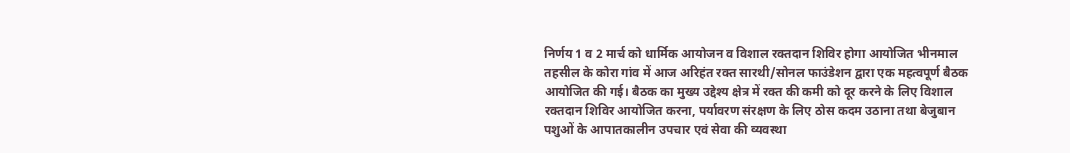निर्णय 1 व 2 मार्च को धार्मिक आयोजन व विशाल रक्तदान शिविर होगा आयोजित भीनमाल तहसील के कोरा गांव में आज अरिहंत रक्त सारथी/सोनल फाउंडेशन द्वारा एक महत्वपूर्ण बैठक आयोजित की गई। बैठक का मुख्य उद्देश्य क्षेत्र में रक्त की कमी को दूर करने के लिए विशाल रक्तदान शिविर आयोजित करना, पर्यावरण संरक्षण के लिए ठोस कदम उठाना तथा बेजुबान पशुओं के आपातकालीन उपचार एवं सेवा की व्यवस्था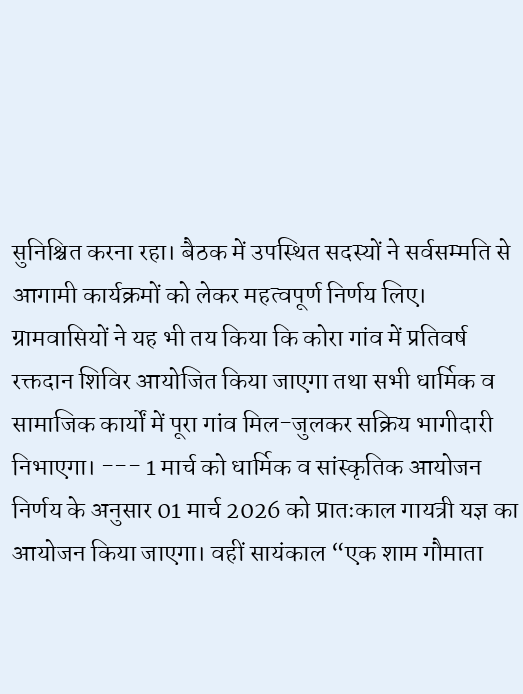सुनिश्चित करना रहा। बैठक में उपस्थित सदस्यों ने सर्वसम्मति से आगामी कार्यक्रमों को लेकर महत्वपूर्ण निर्णय लिए। ग्रामवासियों ने यह भी तय किया कि कोरा गांव में प्रतिवर्ष रक्तदान शिविर आयोजित किया जाएगा तथा सभी धार्मिक व सामाजिक कार्यों में पूरा गांव मिल-जुलकर सक्रिय भागीदारी निभाएगा। --- 1 मार्च को धार्मिक व सांस्कृतिक आयोजन निर्णय के अनुसार 01 मार्च 2026 को प्रातःकाल गायत्री यज्ञ का आयोजन किया जाएगा। वहीं सायंकाल “एक शाम गौमाता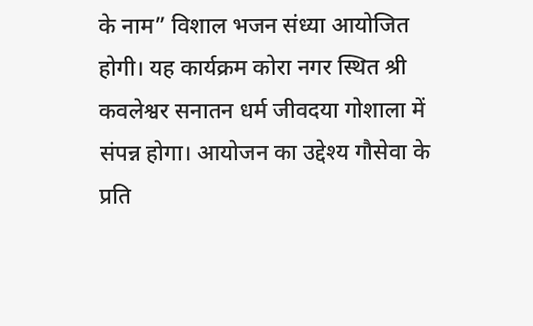के नाम” विशाल भजन संध्या आयोजित होगी। यह कार्यक्रम कोरा नगर स्थित श्री कवलेश्वर सनातन धर्म जीवदया गोशाला में संपन्न होगा। आयोजन का उद्देश्य गौसेवा के प्रति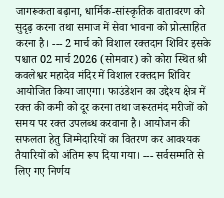जागरूकता बढ़ाना, धार्मिक-सांस्कृतिक वातावरण को सुदृढ़ करना तथा समाज में सेवा भावना को प्रोत्साहित करना है। --- 2 मार्च को विशाल रक्तदान शिविर इसके पश्चात 02 मार्च 2026 (सोमवार) को कोरा स्थित श्री कवलेश्वर महादेव मंदिर में विशाल रक्तदान शिविर आयोजित किया जाएगा। फाउंडेशन का उद्देश्य क्षेत्र में रक्त की कमी को दूर करना तथा जरूरतमंद मरीजों को समय पर रक्त उपलब्ध करवाना है। आयोजन की सफलता हेतु जिम्मेदारियों का वितरण कर आवश्यक तैयारियों को अंतिम रूप दिया गया। --- सर्वसम्मति से लिए गए निर्णय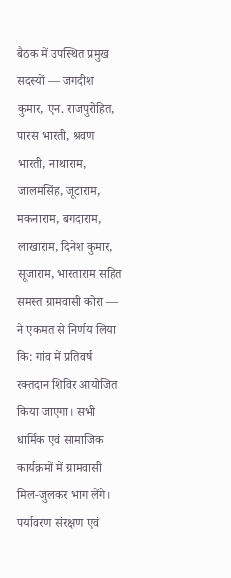बैठक में उपस्थित प्रमुख सदस्यों — जगदीश कुमार, एन. राजपुरोहित, पारस भारती, श्रवण भारती, नाथाराम, जालमसिंह, जूटाराम, मकनाराम, बगदाराम, लाखाराम, दिनेश कुमार, सूजाराम, भारताराम सहित समस्त ग्रामवासी कोरा — ने एकमत से निर्णय लिया कि: गांव में प्रतिवर्ष रक्तदान शिविर आयोजित किया जाएगा। सभी धार्मिक एवं सामाजिक कार्यक्रमों में ग्रामवासी मिल-जुलकर भाग लेंगे। पर्यावरण संरक्षण एवं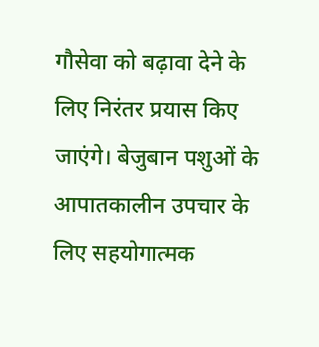गौसेवा को बढ़ावा देने के लिए निरंतर प्रयास किए जाएंगे। बेजुबान पशुओं के आपातकालीन उपचार के लिए सहयोगात्मक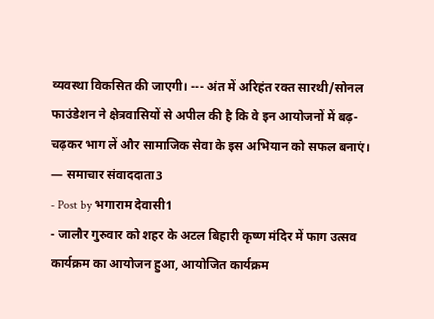व्यवस्था विकसित की जाएगी। --- अंत में अरिहंत रक्त सारथी/सोनल फाउंडेशन ने क्षेत्रवासियों से अपील की है कि वे इन आयोजनों में बढ़-चढ़कर भाग लें और सामाजिक सेवा के इस अभियान को सफल बनाएं। — समाचार संवाददाता3
- Post by भगाराम देवासी1
- जालौर गुरुवार को शहर के अटल बिहारी कृष्ण मंदिर में फाग उत्सव कार्यक्रम का आयोजन हुआ, आयोजित कार्यक्रम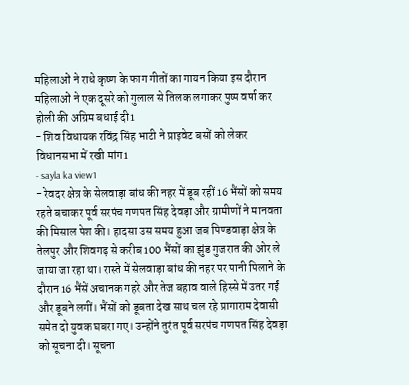महिलाओं ने राधे कृष्ण के फाग गीतों का गायन किया इस दौरान महिलाओं ने एक दूसरे को गुलाल से तिलक लगाकर पुष्प वर्षा कर होली की अग्रिम बधाई दी1
- शिव विधायक रविंद्र सिंह भाटी ने प्राइवेट बसों को लेकर विधानसभा में रखी मांग1
- sayla ka view1
- रेवदर क्षेत्र के सेलवाड़ा बांध की नहर में डूब रहीं 16 भैंसों को समय रहते बचाकर पूर्व सरपंच गणपत सिंह देवड़ा और ग्रामीणों ने मानवता की मिसाल पेश की। हादसा उस समय हुआ जब पिण्डवाड़ा क्षेत्र के तेलपुर और शिवगढ़ से करीब 100 भैंसों का झुंड गुजरात की ओर ले जाया जा रहा था। रास्ते में सेलवाड़ा बांध की नहर पर पानी पिलाने के दौरान 16 भैंसें अचानक गहरे और तेज बहाव वाले हिस्से में उतर गईं और डूबने लगीं। भैंसों को डूबता देख साथ चल रहे प्रागाराम देवासी समेत दो युवक घबरा गए। उन्होंने तुरंत पूर्व सरपंच गणपत सिंह देवड़ा को सूचना दी। सूचना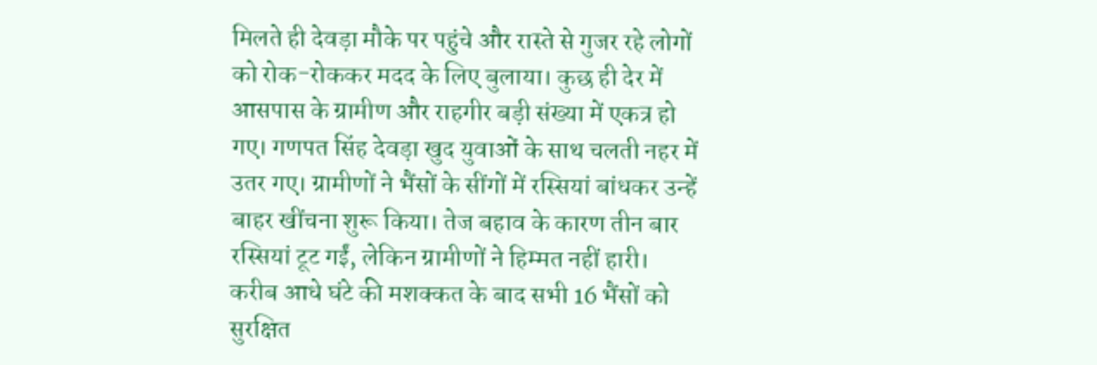मिलते ही देवड़ा मौके पर पहुंचे और रास्ते से गुजर रहे लोगों को रोक-रोककर मदद के लिए बुलाया। कुछ ही देर में आसपास के ग्रामीण और राहगीर बड़ी संख्या में एकत्र हो गए। गणपत सिंह देवड़ा खुद युवाओं के साथ चलती नहर में उतर गए। ग्रामीणों ने भैंसों के सींगों में रस्सियां बांधकर उन्हें बाहर खींचना शुरू किया। तेज बहाव के कारण तीन बार रस्सियां टूट गईं, लेकिन ग्रामीणों ने हिम्मत नहीं हारी। करीब आधे घंटे की मशक्कत के बाद सभी 16 भैंसों को सुरक्षित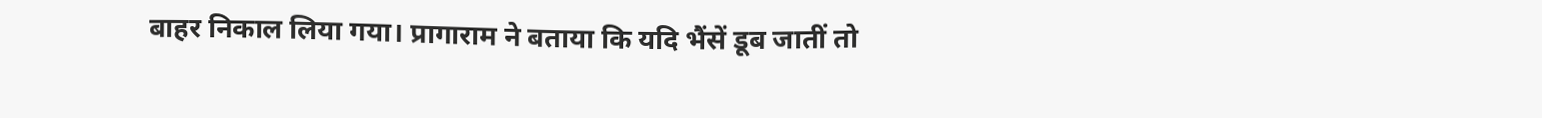बाहर निकाल लिया गया। प्रागाराम ने बताया कि यदि भैंसें डूब जातीं तो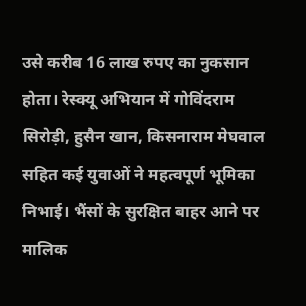उसे करीब 16 लाख रुपए का नुकसान होता। रेस्क्यू अभियान में गोविंदराम सिरोड़ी, हुसैन खान, किसनाराम मेघवाल सहित कई युवाओं ने महत्वपूर्ण भूमिका निभाई। भैंसों के सुरक्षित बाहर आने पर मालिक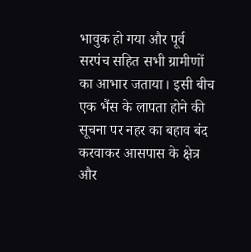भावुक हो गया और पूर्व सरपंच सहित सभी ग्रामीणों का आभार जताया। इसी बीच एक भैंस के लापता होने की सूचना पर नहर का बहाव बंद करवाकर आसपास के क्षेत्र और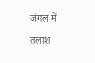जंगल में तलाश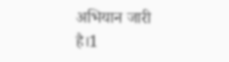अभियान जारी है।1